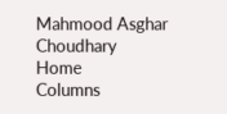Mahmood Asghar
Choudhary
Home
Columns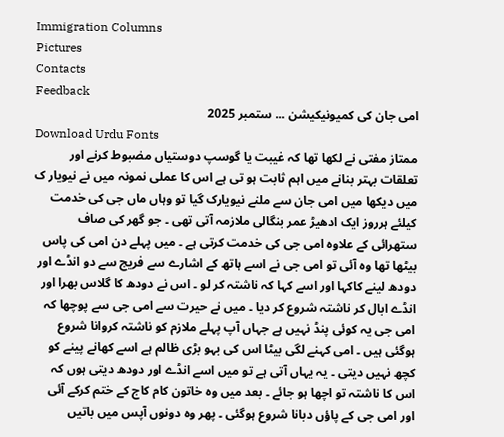Immigration Columns
Pictures
Contacts
Feedback
امی جان کی کمیونیکیشن ... ستمبر 2025
Download Urdu Fonts
ممتاز مفتی نے لکھا تھا کہ غیبت یا گوسپ دوستیاں مضبوط کرنے اور تعلقات بہتر بنانے میں اہم ثابت ہو تی ہے اس کا عملی نمونہ میں نے نیویار ک میں دیکھا میں امی جان سے ملنے نیویارک گیا تو وہاں ماں جی کی خدمت کیلئے ہرروز ایک ادھیڑ عمر بنگالی ملازمہ آتی تھی ۔ جو گھر کی صاف ستھرائی کے علاوہ امی جی کی خدمت کرتی ہے ۔ میں پہلے دن امی کی پاس بیٹھا تھا وہ آئی تو امی جی نے اسے ہاتھ کے اشارے سے فریج سے دو انڈے اور دودھ لینے کاکہا اور اسے کہا کہ ناشتہ کر لو ۔ اس نے دودھ کا گلاس بھرا اور انڈے ابال کر ناشتہ شروع کر دیا ۔ میں نے حیرت سے امی جی سے پوچھا کہ امی جی یہ کوئی پنڈ نہیں ہے جہاں آپ پہلے ملازم کو ناشتہ کروانا شروع ہوگئی ہیں ۔ امی کہنے لگی بیٹا اس کی بہو بڑی ظالم ہے اسے کھانے پینے کو کچھ نہیں دیتی ۔ یہ یہاں آتی ہے تو میں اسے انڈے اور دودھ دیتی ہوں کہ اس کا ناشتہ تو اچھا ہو جائے ۔ بعد میں وہ خاتون کام کاج کے ختم کرکے آئی اور امی جی کے پاؤں دبانا شروع ہوگئی ۔ پھر وہ دونوں آپس میں باتیں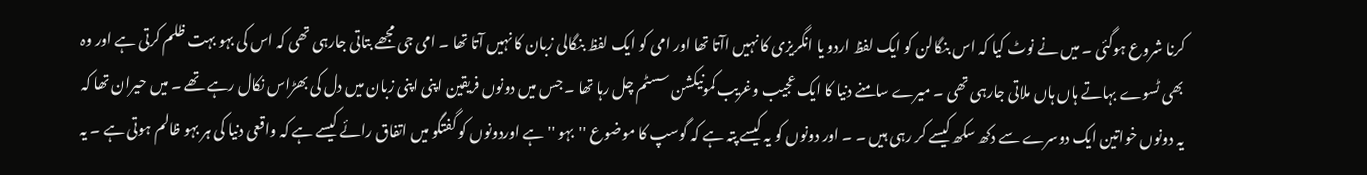کرنا شروع ہوگئی ۔ میں نے نوٹ کیا کہ اس بنگالن کو ایک لفظ اردو یا انگریزی کا نہیں اآتا تھا اور امی کو ایک لفظ بنگالی زبان کا نہیں آتا تھا ۔ امی جی مجھے بتاتی جارہی تھی کہ اس کی بہو بہت ظلم کرتی ہے اور وہ بھی ٹسوے بہاتے ہاں ہاں ملاتی جارہی تھی ۔ میرے سامنے دنیا کا ایک عجیب وغریب کمونیکشن سسٹم چل رہا تھا ۔ جس میں دونوں فریقین اپنی اپنی زبان میں دل کی بھڑاس نکال رہے تھے ۔ میں حیران تھا کہ یہ دونوں خواتین ایک دوسرے سے دکھ سکھ کیسے کر رہی ہیں ۔ ۔ اور دونوں کو یہ کیسے پتہ ہے کہ گوسپ کا موضوع ''بہو '' ہے اوردونوں کو گفتگو میں اتفاق رائے کیسے ہے کہ واقعی دنیا کی ہر بہو ظالم ہوتی ہے ۔ یہ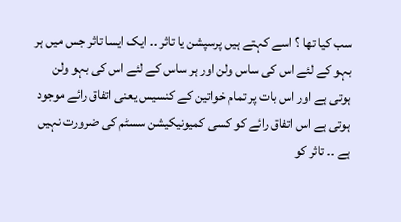سب کیا تھا ؟ اسے کہتے ہیں پرسپشن یا تاثر ۔۔ ایک ایسا تاثر جس میں ہر بہو کے لئے اس کی ساس ولن اور ہر ساس کے لئے اس کی بہو ولن ہوتی ہے اور اس بات پر تمام خواتین کے کنسیس یعنی اتفاق رائے موجود ہوتی ہے اس اتفاق رائے کو کسی کمیونیکیشن سسٹم کی ضرورت نہیں ہے ۔۔ تاثر کو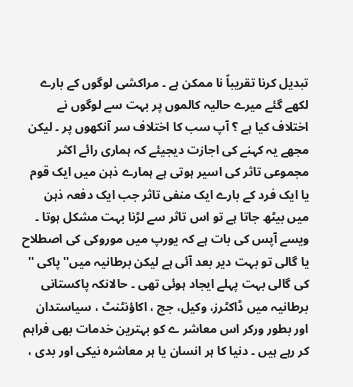تبدیل کرنا تقریباً نا ممکن ہے ۔ مراکشی لوگوں کے بارے لکھے گئے میرے حالیہ کالموں پر بہت سے لوگوں نے اختلاف کیا ہے ؟ آپ سب کا اختلاف سر آنکھوں پر ۔ لیکن مجھے یہ کہنے کی اجازت دیجیئے کہ ہماری رائے اکثر مجموعی تاثر کی اسیر ہوتی ہے ہمارے ذہن میں ایک قوم یا ایک فرد کے بارے ایک منفی تاثر جب ایک دفعہ ذہن میں بیٹھ جاتا ہے تو اس تاثر سے لڑنا بہت مشکل ہوتا ۔ ویسے آپس کی بات ہے کہ یورپ میں موروکی کی اصطلاح یا گالی تو بہت دیر بعد آئی ہے لیکن برطانیہ میں'' پاکی '' کی گالی بہت پہلے ایجاد ہوئی تھی ۔ حالانکہ پاکستانی برطانیہ میں ڈاکٹرز، وکیل، جج ، اکاؤنٹنٹ ، سیاستدان اور بطور ورکر اس معاشر ے کو بہترین خدمات بھی فراہم کر رہے ہیں ۔ دنیا کا ہر انسان یا ہر معاشرہ نیکی اور بدی ،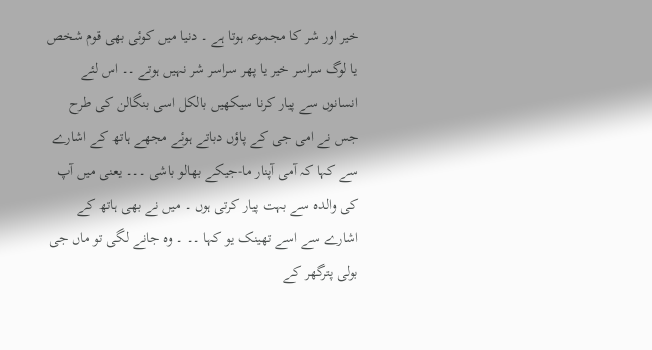خیر اور شر کا مجموعہ ہوتا ہے ۔ دنیا میں کوئی بھی قوم شخص یا لوگ سراسر خیر یا پھر سراسر شر نہیں ہوتے ۔۔ اس لئے انسانوں سے پیار کرنا سیکھیں بالکل اسی بنگالن کی طرح جس نے امی جی کے پاؤں دباتے ہوئے مجھے ہاتھ کے اشارے سے کہا کہ آمی آپنار ما-جیکے بھالو باشی ۔۔۔ یعنی میں آپ کی والدہ سے بہت پیار کرتی ہوں ۔ میں نے بھی ہاتھ کے اشارے سے اسے تھینک یو کہا ۔۔ ۔ وہ جانے لگی تو ماں جی بولی پترگھر کے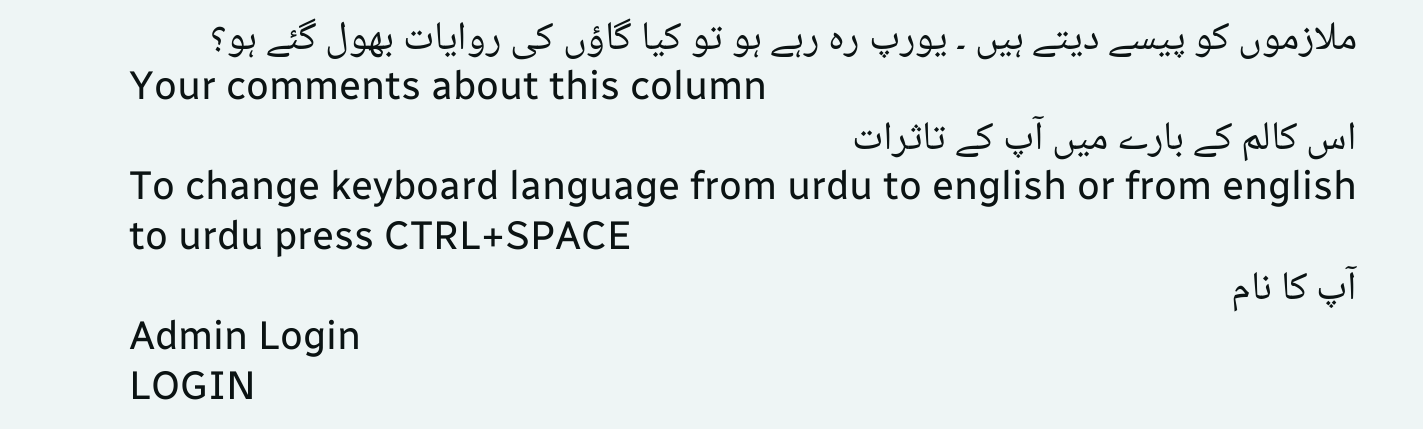ملازموں کو پیسے دیتے ہیں ۔ یورپ رہ رہے ہو تو کیا گاؤں کی روایات بھول گئے ہو؟
Your comments about this column
اس کالم کے بارے میں آپ کے تاثرات
To change keyboard language from urdu to english or from english to urdu press CTRL+SPACE
آپ کا نام
Admin Login
LOGIN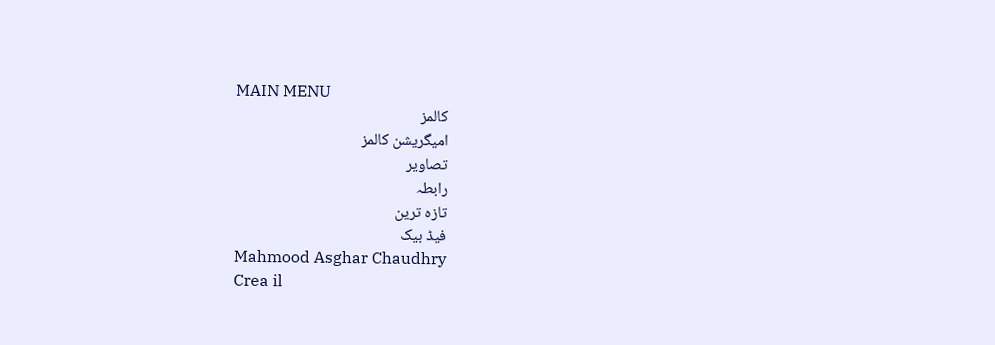MAIN MENU
کالمز
امیگریشن کالمز
تصاویر
رابطہ
تازہ ترین
فیڈ بیک
Mahmood Asghar Chaudhry
Crea il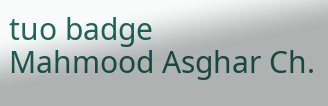tuo badge
Mahmood Asghar Ch.